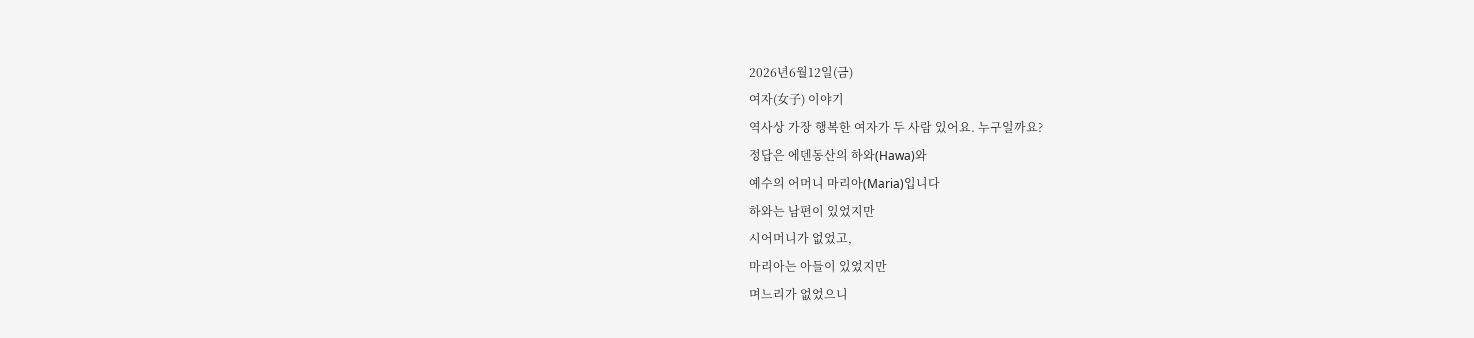2026년6월12일(금)
여자(女子) 이야기
역사상 가장 행복한 여자가 두 사람 있어요. 누구일까요?
정답은 에덴동산의 하와(Hawa)와
예수의 어머니 마리아(Maria)입니다
하와는 남편이 있었지만
시어머니가 없었고,
마리아는 아들이 있었지만
며느리가 없었으니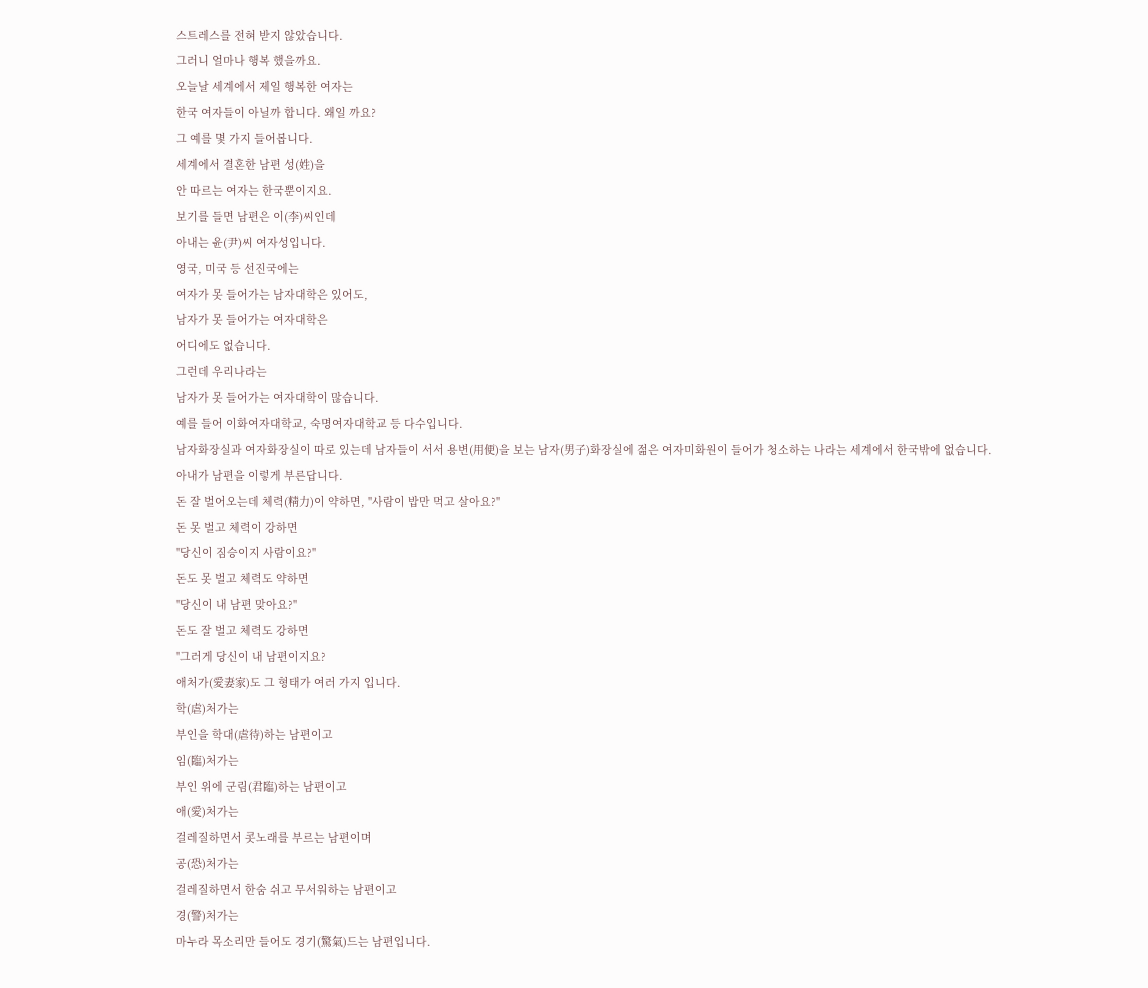스트레스를 전혀 받지 않았습니다.
그러니 얼마나 행복 했을까요.
오늘날 세계에서 제일 행복한 여자는
한국 여자들이 아닐까 합니다. 왜일 까요?
그 예를 몇 가지 들어봅니다.
세계에서 결혼한 남편 성(姓)을
안 따르는 여자는 한국뿐이지요.
보기를 들면 남편은 이(李)씨인데
아내는 윤(尹)씨 여자성입니다.
영국, 미국 등 선진국에는
여자가 못 들어가는 남자대학은 있어도,
남자가 못 들어가는 여자대학은
어디에도 없습니다.
그런데 우리나라는
남자가 못 들어가는 여자대학이 많습니다.
예를 들어 이화여자대학교, 숙명여자대학교 등 다수입니다.
남자화장실과 여자화장실이 따로 있는데 남자들이 서서 용변(用便)을 보는 남자(男子)화장실에 젊은 여자미화원이 들어가 청소하는 나라는 세계에서 한국밖에 없습니다.
아내가 남편을 이렇게 부른답니다.
돈 잘 벌어오는데 체력(精力)이 약하면, "사람이 밥만 먹고 살아요?"
돈 못 벌고 체력이 강하면
"당신이 짐승이지 사람이요?"
돈도 못 벌고 체력도 약하면
"당신이 내 남편 맞아요?"
돈도 잘 벌고 체력도 강하면
"그러게 당신이 내 남편이지요?
애처가(愛妻家)도 그 형태가 여러 가지 입니다.
학(虐)처가는
부인을 학대(虐待)하는 남편이고
임(臨)처가는
부인 위에 군림(君臨)하는 남편이고
애(愛)처가는
걸레질하면서 콧노래를 부르는 남편이며
공(恐)처가는
걸레질하면서 한숨 쉬고 무서워하는 남편이고
경(警)처가는
마누라 목소리만 들어도 경기(驚氣)드는 남편입니다.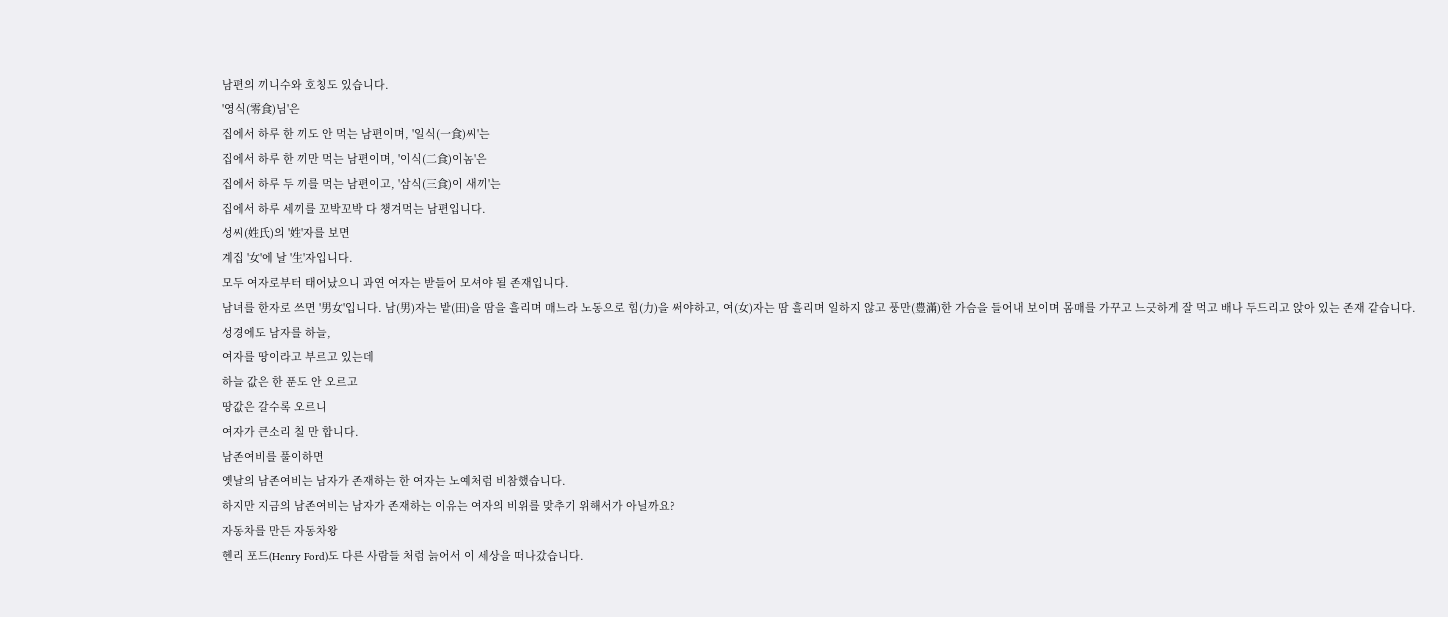남편의 끼니수와 호칭도 있습니다.
'영식(零食)님'은
집에서 하루 한 끼도 안 먹는 남편이며, '일식(一食)씨'는
집에서 하루 한 끼만 먹는 남편이며, '이식(二食)이놈'은
집에서 하루 두 끼를 먹는 남편이고, '삼식(三食)이 새끼'는
집에서 하루 세끼를 꼬박꼬박 다 챙겨먹는 남편입니다.
성씨(姓氏)의 '姓'자를 보면
계집 '女'에 날 '生'자입니다.
모두 여자로부터 태어났으니 과연 여자는 받들어 모셔야 될 존재입니다.
남녀를 한자로 쓰면 '男女'입니다. 남(男)자는 밭(田)을 땀을 흘리며 매느라 노동으로 힘(力)을 써야하고, 여(女)자는 땀 흘리며 일하지 않고 풍만(豊滿)한 가슴을 들어내 보이며 몸매를 가꾸고 느긋하게 잘 먹고 배나 두드리고 앉아 있는 존재 같습니다.
성경에도 남자를 하늘,
여자를 땅이라고 부르고 있는데
하늘 값은 한 푼도 안 오르고
땅값은 갈수록 오르니
여자가 큰소리 칠 만 합니다.
남존여비를 풀이하면
옛날의 남존여비는 남자가 존재하는 한 여자는 노예처럼 비참했습니다.
하지만 지금의 남존여비는 남자가 존재하는 이유는 여자의 비위를 맞추기 위해서가 아닐까요?
자동차를 만든 자동차왕
헨리 포드(Henry Ford)도 다른 사람들 처럼 늙어서 이 세상을 떠나갔습니다.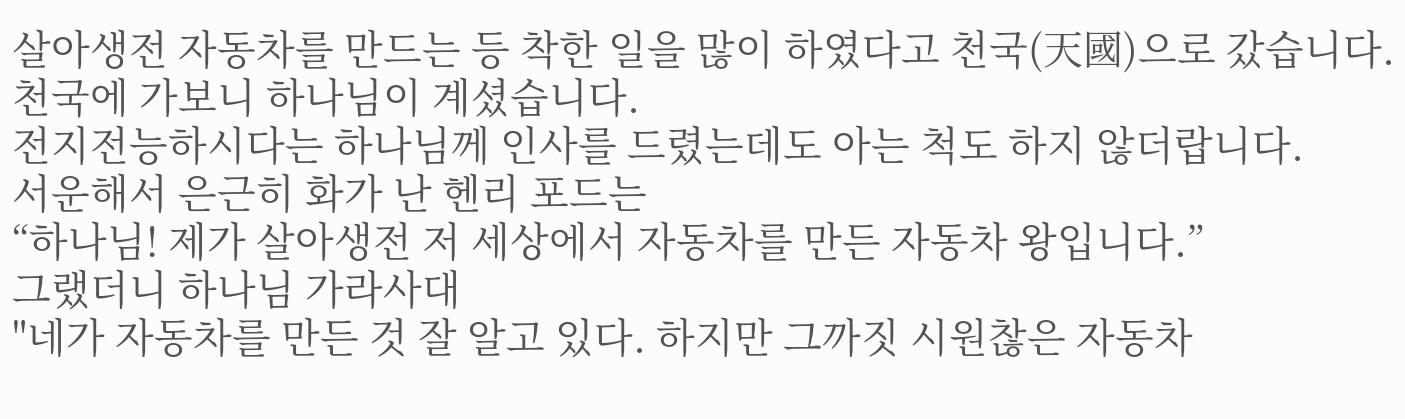살아생전 자동차를 만드는 등 착한 일을 많이 하였다고 천국(天國)으로 갔습니다.
천국에 가보니 하나님이 계셨습니다.
전지전능하시다는 하나님께 인사를 드렸는데도 아는 척도 하지 않더랍니다.
서운해서 은근히 화가 난 헨리 포드는
“하나님! 제가 살아생전 저 세상에서 자동차를 만든 자동차 왕입니다.”
그랬더니 하나님 가라사대
"네가 자동차를 만든 것 잘 알고 있다. 하지만 그까짓 시원찮은 자동차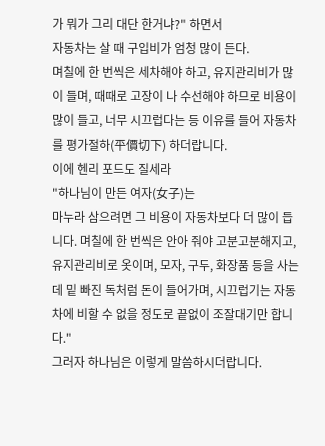가 뭐가 그리 대단 한거냐?" 하면서
자동차는 살 때 구입비가 엄청 많이 든다.
며칠에 한 번씩은 세차해야 하고, 유지관리비가 많이 들며, 때때로 고장이 나 수선해야 하므로 비용이 많이 들고, 너무 시끄럽다는 등 이유를 들어 자동차를 평가절하(平價切下) 하더랍니다.
이에 헨리 포드도 질세라
"하나님이 만든 여자(女子)는
마누라 삼으려면 그 비용이 자동차보다 더 많이 듭니다. 며칠에 한 번씩은 안아 줘야 고분고분해지고, 유지관리비로 옷이며, 모자, 구두, 화장품 등을 사는데 밑 빠진 독처럼 돈이 들어가며, 시끄럽기는 자동차에 비할 수 없을 정도로 끝없이 조잘대기만 합니다."
그러자 하나님은 이렇게 말씀하시더랍니다.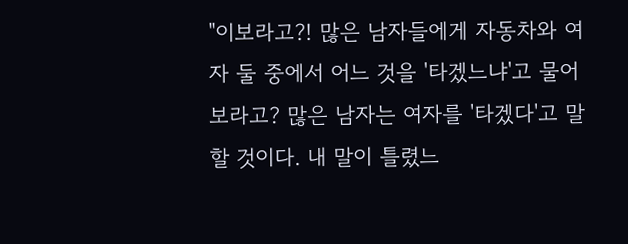"이보라고?! 많은 남자들에게 자동차와 여자 둘 중에서 어느 것을 '타겠느냐'고 물어 보라고? 많은 남자는 여자를 '타겠다'고 말할 것이다. 내 말이 틀렸느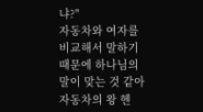냐?"
자동차와 여자를 비교해서 말하기 때문에 하나님의 말이 맞는 것 같아 자동차의 왕 헨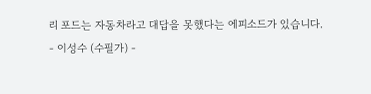리 포드는 자동차라고 대답을 못했다는 에피소드가 있습니다.
- 이성수 (수필가) -